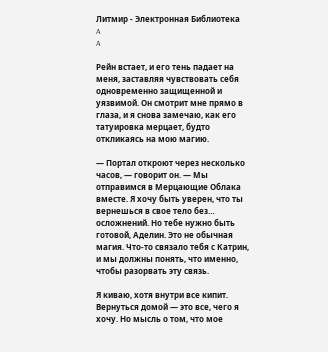Литмир - Электронная Библиотека
A
A

Рейн встает, и его тень падает на меня, заставляя чувствовать себя одновременно защищенной и уязвимой. Он смотрит мне прямо в глаза, и я снова замечаю, как его татуировка мерцает, будто откликаясь на мою магию.

— Портал откроют через несколько часов, — говорит он. — Мы отправимся в Мерцающие Облака вместе. Я хочу быть уверен, что ты вернешься в свое тело без… осложнений. Но тебе нужно быть готовой, Аделин. Это не обычная магия. Что-то связало тебя с Катрин, и мы должны понять, что именно, чтобы разорвать эту связь.

Я киваю, хотя внутри все кипит. Вернуться домой — это все, чего я хочу. Но мысль о том, что мое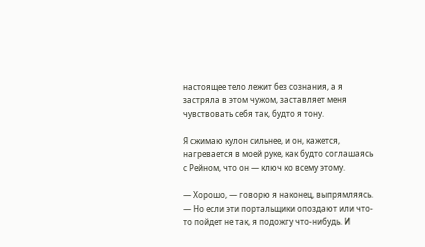настоящее тело лежит без сознания, а я застряла в этом чужом, заставляет меня чувствовать себя так, будто я тону.

Я сжимаю кулон сильнее, и он, кажется, нагревается в моей руке, как будто соглашаясь с Рейном, что он — ключ ко всему этому.

— Хорошо, — говорю я наконец, выпрямляясь. — Но если эти портальщики опоздают или что-то пойдет не так, я подожгу что-нибудь. И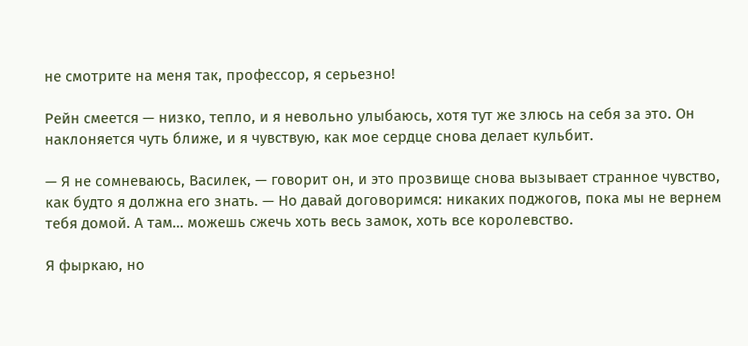не смотрите на меня так, профессор, я серьезно!

Рейн смеется — низко, тепло, и я невольно улыбаюсь, хотя тут же злюсь на себя за это. Он наклоняется чуть ближе, и я чувствую, как мое сердце снова делает кульбит.

— Я не сомневаюсь, Василек, — говорит он, и это прозвище снова вызывает странное чувство, как будто я должна его знать. — Но давай договоримся: никаких поджогов, пока мы не вернем тебя домой. А там… можешь сжечь хоть весь замок, хоть все королевство.

Я фыркаю, но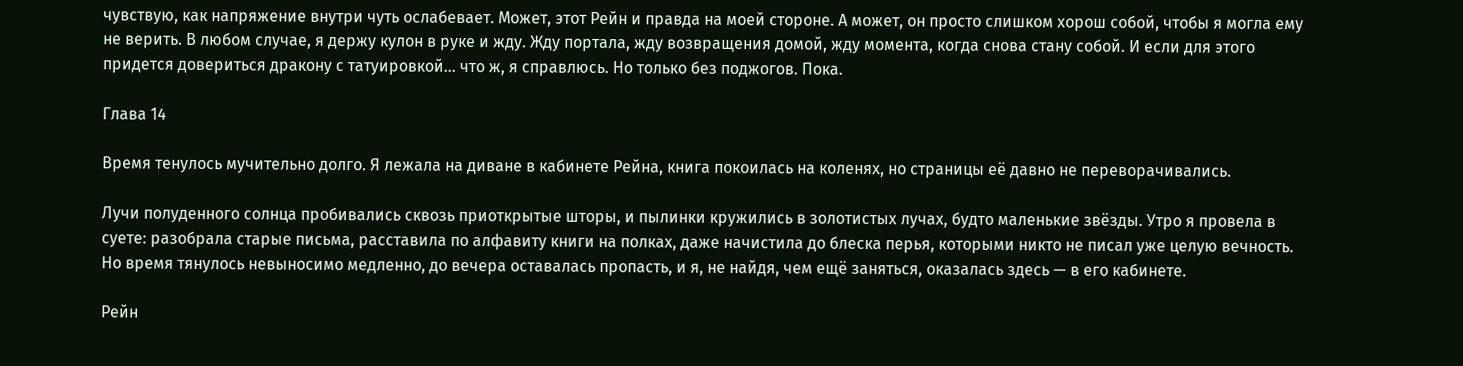чувствую, как напряжение внутри чуть ослабевает. Может, этот Рейн и правда на моей стороне. А может, он просто слишком хорош собой, чтобы я могла ему не верить. В любом случае, я держу кулон в руке и жду. Жду портала, жду возвращения домой, жду момента, когда снова стану собой. И если для этого придется довериться дракону с татуировкой… что ж, я справлюсь. Но только без поджогов. Пока.

Глава 14

Время тенулось мучительно долго. Я лежала на диване в кабинете Рейна, книга покоилась на коленях, но страницы её давно не переворачивались.

Лучи полуденного солнца пробивались сквозь приоткрытые шторы, и пылинки кружились в золотистых лучах, будто маленькие звёзды. Утро я провела в суете: разобрала старые письма, расставила по алфавиту книги на полках, даже начистила до блеска перья, которыми никто не писал уже целую вечность. Но время тянулось невыносимо медленно, до вечера оставалась пропасть, и я, не найдя, чем ещё заняться, оказалась здесь — в его кабинете.

Рейн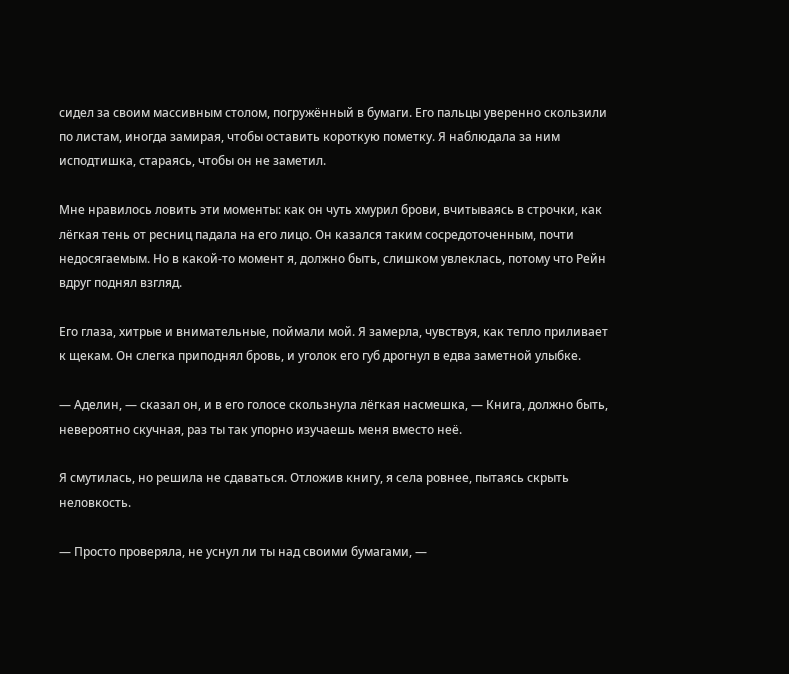сидел за своим массивным столом, погружённый в бумаги. Его пальцы уверенно скользили по листам, иногда замирая, чтобы оставить короткую пометку. Я наблюдала за ним исподтишка, стараясь, чтобы он не заметил.

Мне нравилось ловить эти моменты: как он чуть хмурил брови, вчитываясь в строчки, как лёгкая тень от ресниц падала на его лицо. Он казался таким сосредоточенным, почти недосягаемым. Но в какой-то момент я, должно быть, слишком увлеклась, потому что Рейн вдруг поднял взгляд.

Его глаза, хитрые и внимательные, поймали мой. Я замерла, чувствуя, как тепло приливает к щекам. Он слегка приподнял бровь, и уголок его губ дрогнул в едва заметной улыбке.

— Аделин, — сказал он, и в его голосе скользнула лёгкая насмешка, — Книга, должно быть, невероятно скучная, раз ты так упорно изучаешь меня вместо неё.

Я смутилась, но решила не сдаваться. Отложив книгу, я села ровнее, пытаясь скрыть неловкость.

— Просто проверяла, не уснул ли ты над своими бумагами, —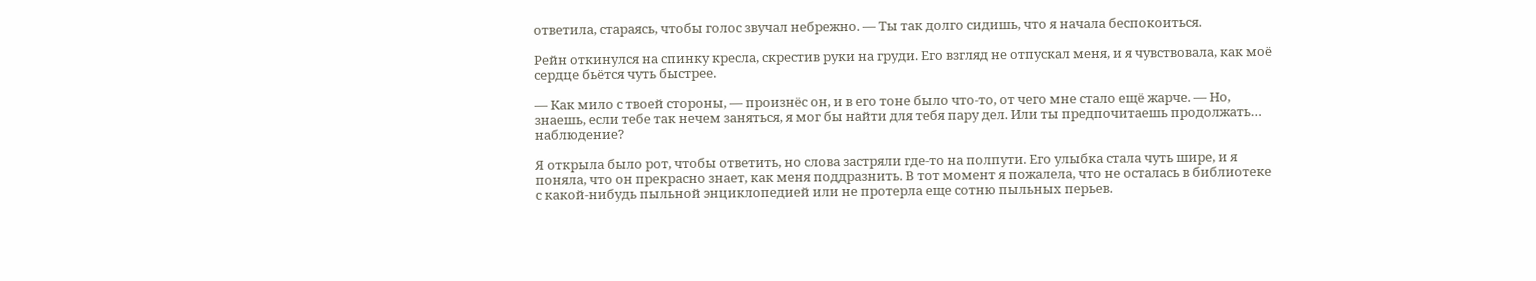ответила, стараясь, чтобы голос звучал небрежно. — Ты так долго сидишь, что я начала беспокоиться.

Рейн откинулся на спинку кресла, скрестив руки на груди. Его взгляд не отпускал меня, и я чувствовала, как моё сердце бьётся чуть быстрее.

— Как мило с твоей стороны, — произнёс он, и в его тоне было что-то, от чего мне стало ещё жарче. — Но, знаешь, если тебе так нечем заняться, я мог бы найти для тебя пару дел. Или ты предпочитаешь продолжать… наблюдение?

Я открыла было рот, чтобы ответить, но слова застряли где-то на полпути. Его улыбка стала чуть шире, и я поняла, что он прекрасно знает, как меня поддразнить. В тот момент я пожалела, что не осталась в библиотеке с какой-нибудь пыльной энциклопедией или не протерла еще сотню пыльных перьев.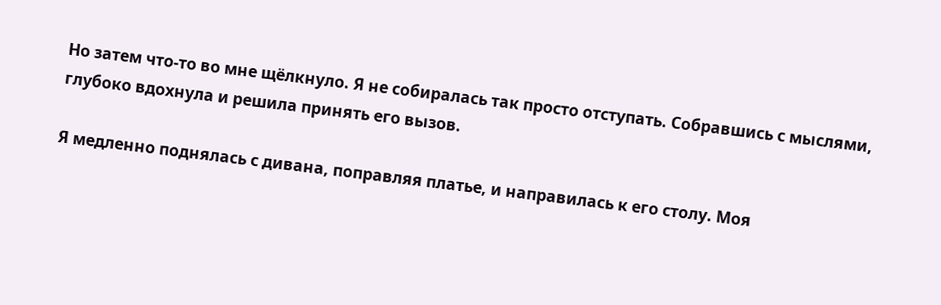Но затем что-то во мне щёлкнуло. Я не собиралась так просто отступать. Собравшись с мыслями, глубоко вдохнула и решила принять его вызов.

Я медленно поднялась с дивана, поправляя платье, и направилась к его столу. Моя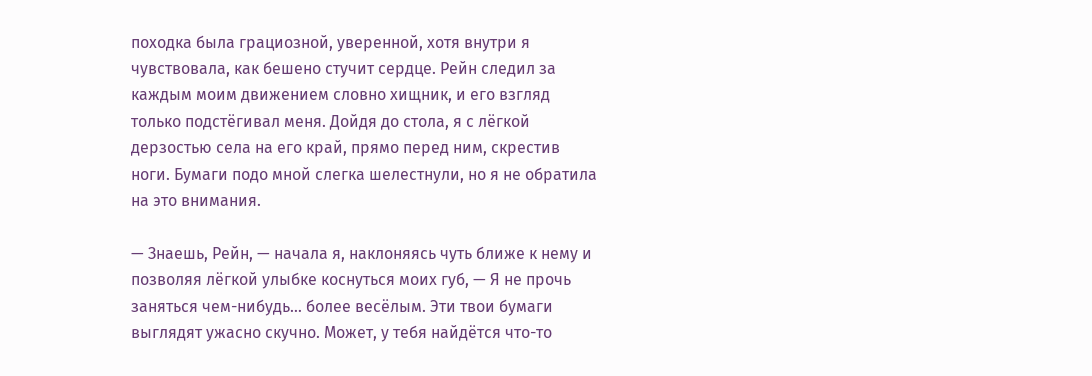походка была грациозной, уверенной, хотя внутри я чувствовала, как бешено стучит сердце. Рейн следил за каждым моим движением словно хищник, и его взгляд только подстёгивал меня. Дойдя до стола, я с лёгкой дерзостью села на его край, прямо перед ним, скрестив ноги. Бумаги подо мной слегка шелестнули, но я не обратила на это внимания.

— Знаешь, Рейн, — начала я, наклоняясь чуть ближе к нему и позволяя лёгкой улыбке коснуться моих губ, — Я не прочь заняться чем-нибудь… более весёлым. Эти твои бумаги выглядят ужасно скучно. Может, у тебя найдётся что-то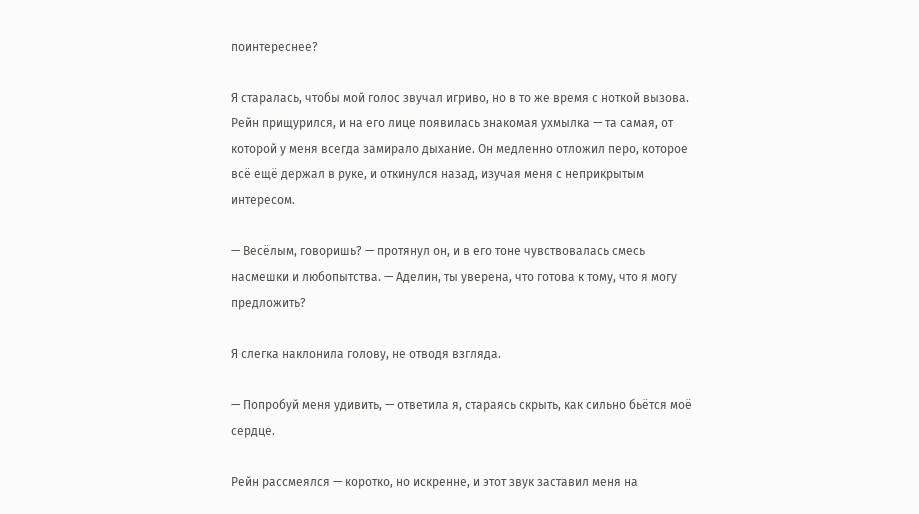поинтереснее?

Я старалась, чтобы мой голос звучал игриво, но в то же время с ноткой вызова. Рейн прищурился, и на его лице появилась знакомая ухмылка — та самая, от которой у меня всегда замирало дыхание. Он медленно отложил перо, которое всё ещё держал в руке, и откинулся назад, изучая меня с неприкрытым интересом.

— Весёлым, говоришь? — протянул он, и в его тоне чувствовалась смесь насмешки и любопытства. — Аделин, ты уверена, что готова к тому, что я могу предложить?

Я слегка наклонила голову, не отводя взгляда.

— Попробуй меня удивить, — ответила я, стараясь скрыть, как сильно бьётся моё сердце.

Рейн рассмеялся — коротко, но искренне, и этот звук заставил меня на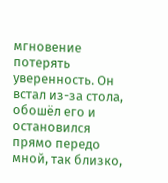мгновение потерять уверенность. Он встал из-за стола, обошёл его и остановился прямо передо мной, так близко,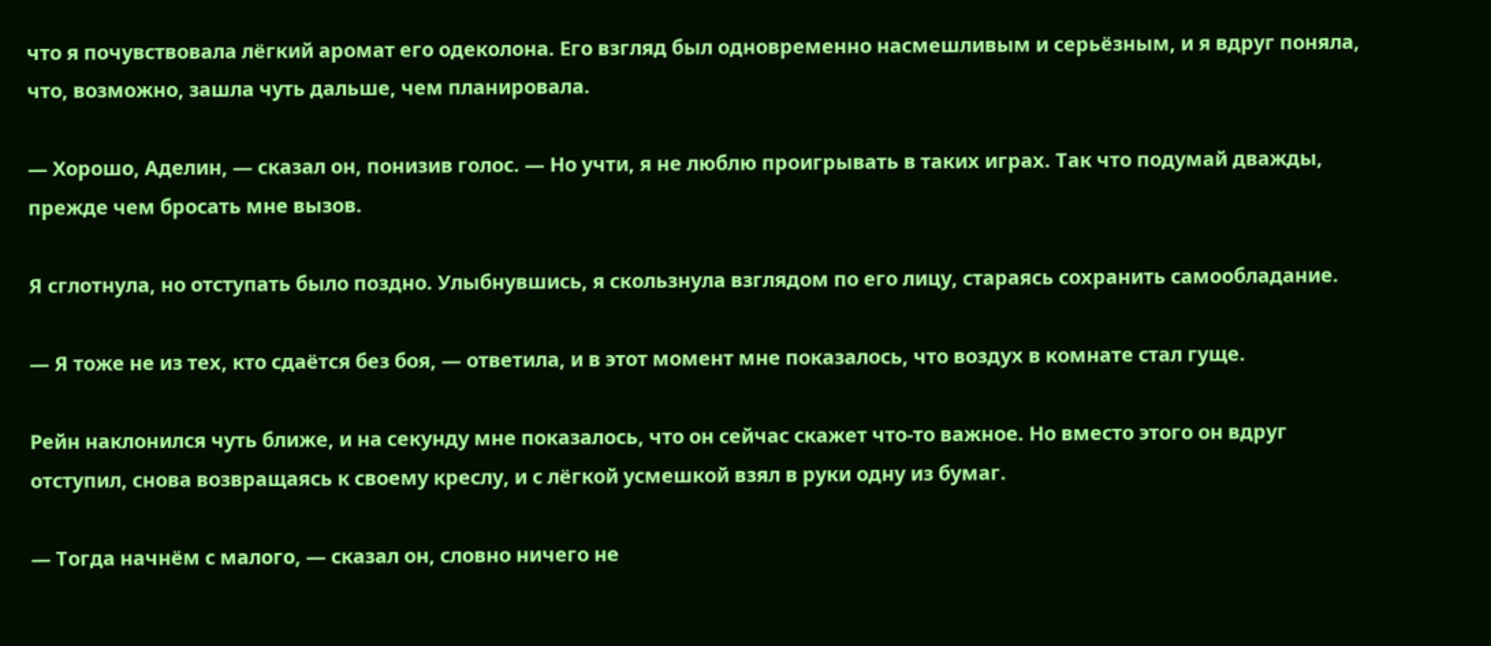что я почувствовала лёгкий аромат его одеколона. Его взгляд был одновременно насмешливым и серьёзным, и я вдруг поняла, что, возможно, зашла чуть дальше, чем планировала.

— Хорошо, Аделин, — сказал он, понизив голос. — Но учти, я не люблю проигрывать в таких играх. Так что подумай дважды, прежде чем бросать мне вызов.

Я сглотнула, но отступать было поздно. Улыбнувшись, я скользнула взглядом по его лицу, стараясь сохранить самообладание.

— Я тоже не из тех, кто сдаётся без боя, — ответила, и в этот момент мне показалось, что воздух в комнате стал гуще.

Рейн наклонился чуть ближе, и на секунду мне показалось, что он сейчас скажет что-то важное. Но вместо этого он вдруг отступил, снова возвращаясь к своему креслу, и с лёгкой усмешкой взял в руки одну из бумаг.

— Тогда начнём с малого, — сказал он, словно ничего не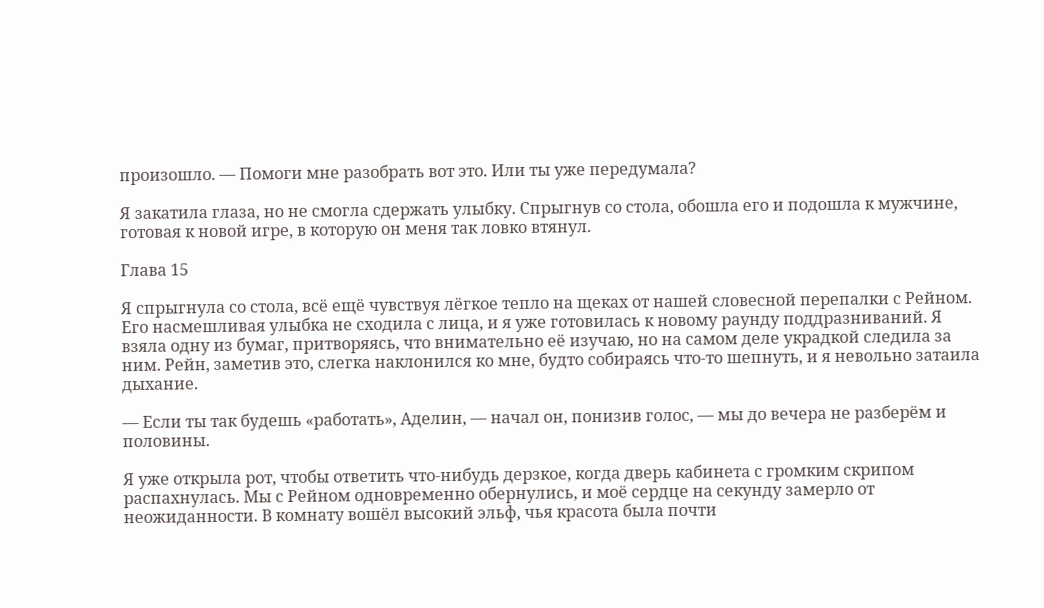произошло. — Помоги мне разобрать вот это. Или ты уже передумала?

Я закатила глаза, но не смогла сдержать улыбку. Спрыгнув со стола, обошла его и подошла к мужчине, готовая к новой игре, в которую он меня так ловко втянул.

Глава 15

Я спрыгнула со стола, всё ещё чувствуя лёгкое тепло на щеках от нашей словесной перепалки с Рейном. Его насмешливая улыбка не сходила с лица, и я уже готовилась к новому раунду поддразниваний. Я взяла одну из бумаг, притворяясь, что внимательно её изучаю, но на самом деле украдкой следила за ним. Рейн, заметив это, слегка наклонился ко мне, будто собираясь что-то шепнуть, и я невольно затаила дыхание.

— Если ты так будешь «работать», Аделин, — начал он, понизив голос, — мы до вечера не разберём и половины.

Я уже открыла рот, чтобы ответить что-нибудь дерзкое, когда дверь кабинета с громким скрипом распахнулась. Мы с Рейном одновременно обернулись, и моё сердце на секунду замерло от неожиданности. В комнату вошёл высокий эльф, чья красота была почти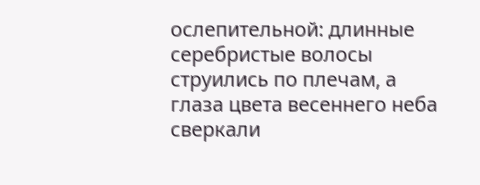ослепительной: длинные серебристые волосы струились по плечам, а глаза цвета весеннего неба сверкали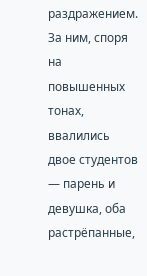раздражением. За ним, споря на повышенных тонах, ввалились двое студентов — парень и девушка, оба растрёпанные,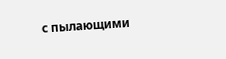с пылающими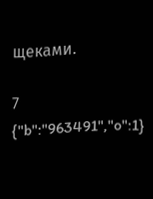щеками.

7
{"b":"963491","o":1}